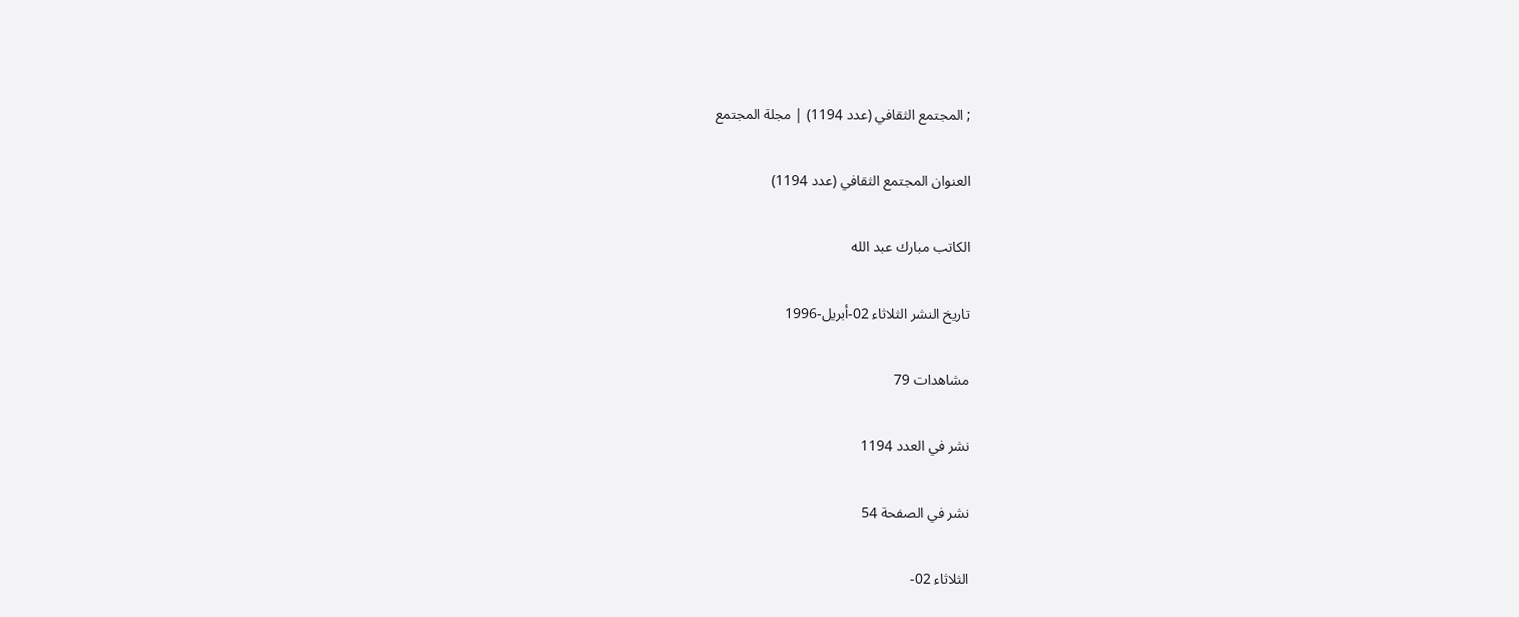; المجتمع الثقافي (عدد 1194) | مجلة المجتمع

العنوان المجتمع الثقافي (عدد 1194)

الكاتب مبارك عبد الله

تاريخ النشر الثلاثاء 02-أبريل-1996

مشاهدات 79

نشر في العدد 1194

نشر في الصفحة 54

الثلاثاء 02-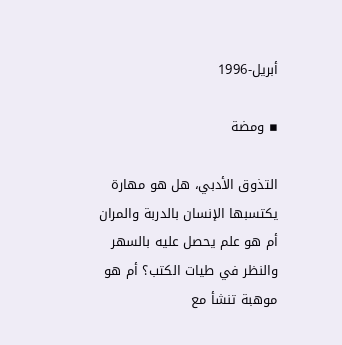أبريل-1996

▪ ومضة

التذوق الأدبي، هل هو مهارة يكتسبها الإنسان بالدربة والمران أم هو علم يحصل عليه بالسهر والنظر في طيات الكتب؟ أم هو موهبة تنشأ مع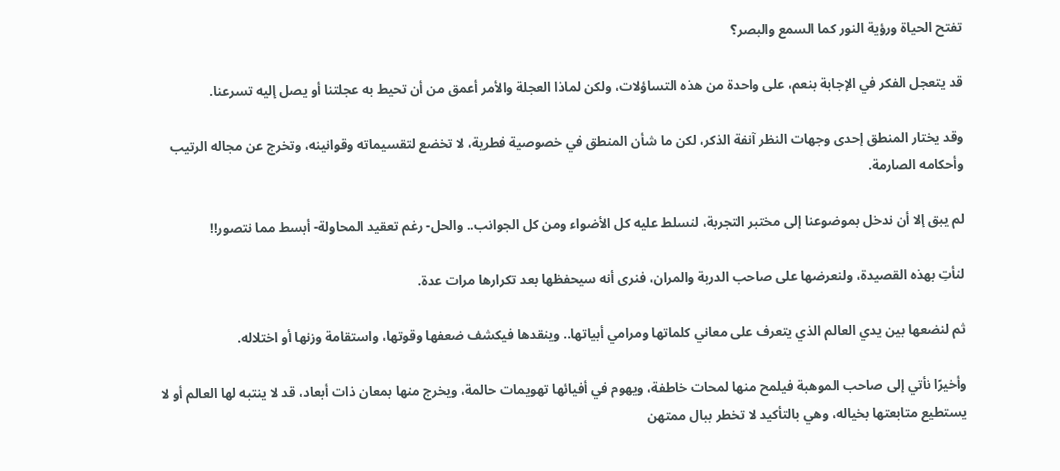تفتح الحياة ورؤية النور كما السمع والبصر؟

قد يتعجل الفكر في الإجابة بنعم، على واحدة من هذه التساؤلات، ولكن لماذا العجلة والأمر أعمق من أن تحيط به عجلتنا أو يصل إليه تسرعنا.

وقد يختار المنطق إحدى وجهات النظر آنفة الذكر، لكن ما شأن المنطق في خصوصية فطرية، لا تخضع لتقسيماته وقوانينه، وتخرج عن مجاله الرتيب وأحكامه الصارمة.

لم يبق إلا أن ندخل بموضوعنا إلى مختبر التجربة، لنسلط عليه كل الأضواء ومن كل الجوانب.. والحل- رغم تعقيد المحاولة- أبسط مما نتصور!!

لنأتِ بهذه القصيدة، ولنعرضها على صاحب الدربة والمران، فنرى أنه سيحفظها بعد تكرارها مرات عدة.

ثم لنضعها بين يدي العالم الذي يتعرف على معاني كلماتها ومرامي أبياتها.. وينقدها فيكشف ضعفها وقوتها، واستقامة وزنها أو اختلاله.

وأخيرًا نأتي إلى صاحب الموهبة فيلمح منها لمحات خاطفة، ويهوم في أفيائها تهويمات حالمة، ويخرج منها بمعان ذات أبعاد، قد لا ينتبه لها العالم أو لا يستطيع متابعتها بخياله، وهي بالتأكيد لا تخطر ببال ممتهن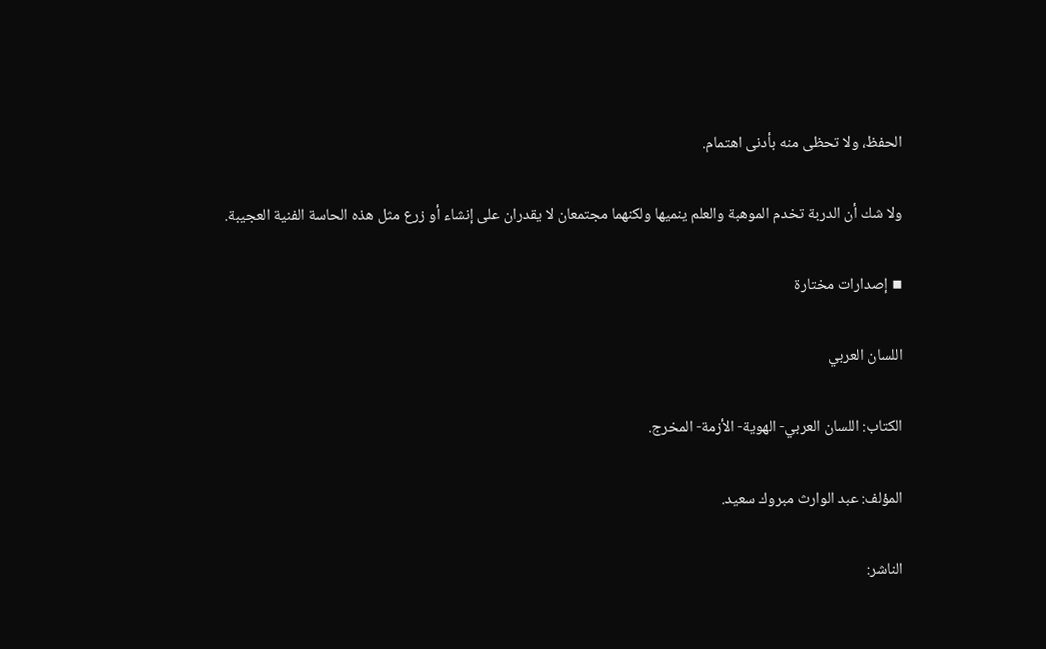الحفظ، ولا تحظى منه بأدنى اهتمام.

ولا شك أن الدربة تخدم الموهبة والعلم ينميها ولكنهما مجتمعان لا يقدران على إنشاء أو زرع مثل هذه الحاسة الفنية العجيبة.

▪ إصدارات مختارة

اللسان العربي

الكتاب: اللسان العربي- الهوية- الأزمة- المخرج.

المؤلف: عبد الوارث مبروك سعيد.

الناشر: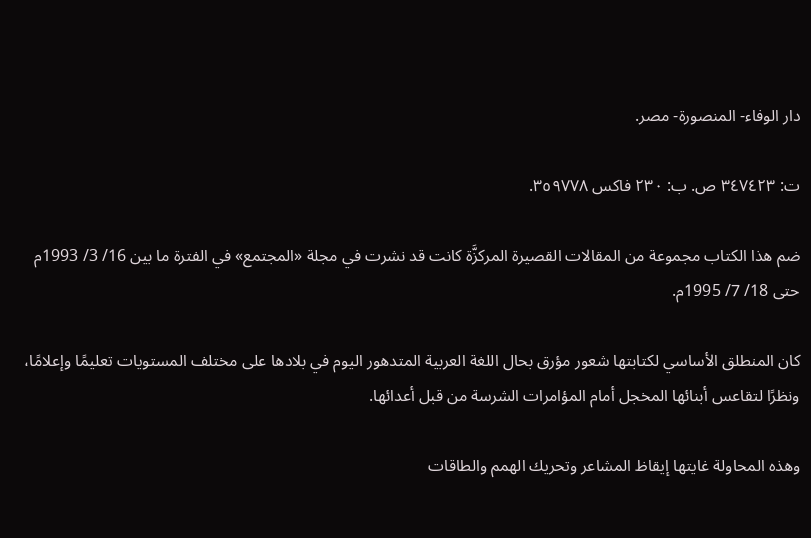دار الوفاء- المنصورة- مصر.

ت: ٣٤٧٤٢٣ ص. ب: ۲۳۰ فاکس ۳٥۹۷۷۸.

ضم هذا الكتاب مجموعة من المقالات القصيرة المركزَّة كانت قد نشرت في مجلة «المجتمع» في الفترة ما بين 16/ 3/ 1993م حتى 18/ 7/ 1995م.

كان المنطلق الأساسي لكتابتها شعور مؤرق بحال اللغة العربية المتدهور اليوم في بلادها على مختلف المستويات تعليمًا وإعلامًا، ونظرًا لتقاعس أبنائها المخجل أمام المؤامرات الشرسة من قبل أعدائها.

وهذه المحاولة غايتها إيقاظ المشاعر وتحريك الهمم والطاقات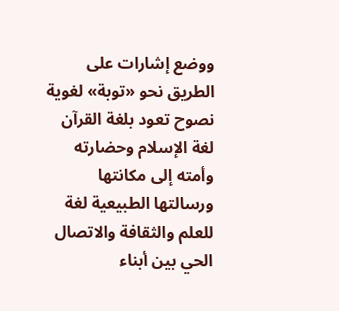ووضع إشارات على الطريق نحو «توبة» لغوية نصوح تعود بلغة القرآن لغة الإسلام وحضارته وأمته إلى مكانتها ورسالتها الطبيعية لغة للعلم والثقافة والاتصال الحي بين أبناء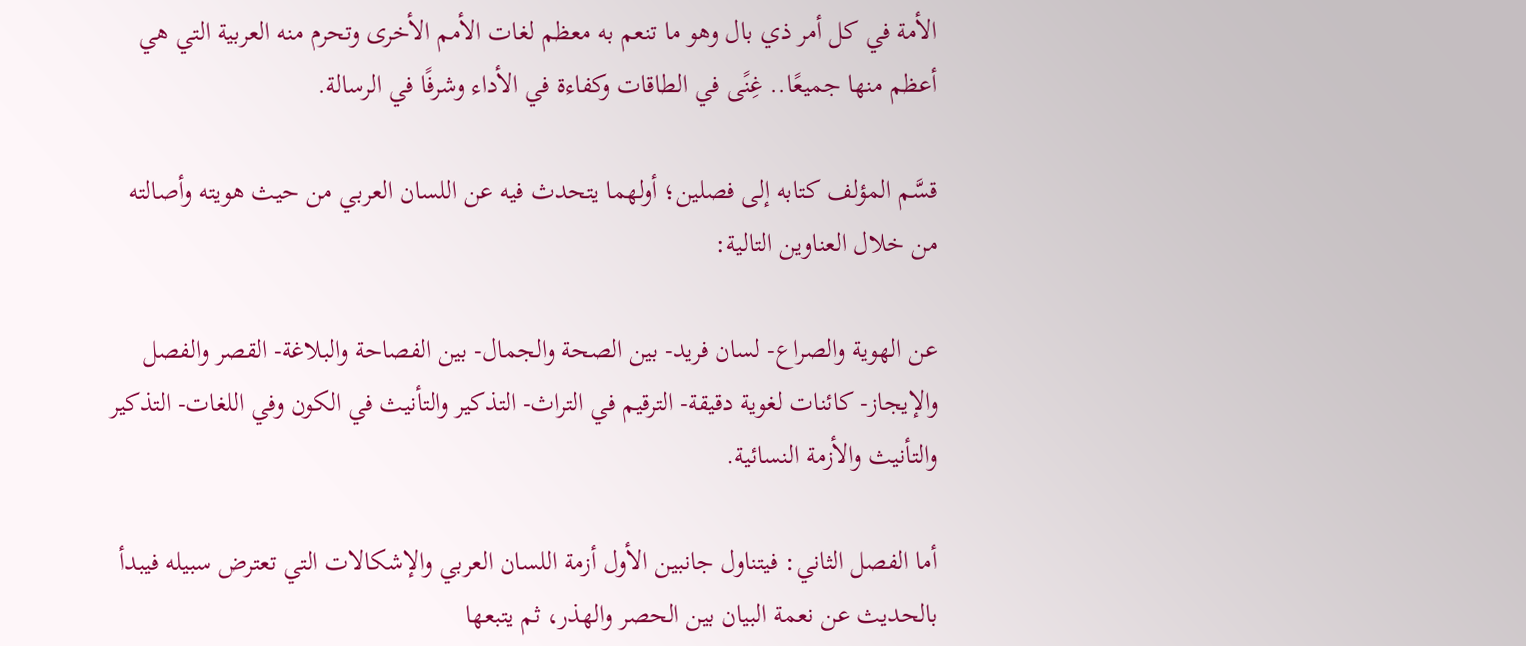الأمة في كل أمر ذي بال وهو ما تنعم به معظم لغات الأمم الأخرى وتحرم منه العربية التي هي أعظم منها جميعًا.. غِنًى في الطاقات وكفاءة في الأداء وشرفًا في الرسالة.

قسَّم المؤلف كتابه إلى فصلين؛ أولهما يتحدث فيه عن اللسان العربي من حيث هويته وأصالته من خلال العناوين التالية:

عن الهوية والصراع- لسان فريد- بين الصحة والجمال- بين الفصاحة والبلاغة- القصر والفصل والإيجاز- كائنات لغوية دقيقة- الترقيم في التراث- التذكير والتأنيث في الكون وفي اللغات- التذكير والتأنيث والأزمة النسائية.

أما الفصل الثاني: فيتناول جانبين الأول أزمة اللسان العربي والإشكالات التي تعترض سبيله فيبدأ بالحديث عن نعمة البيان بين الحصر والهذر، ثم يتبعها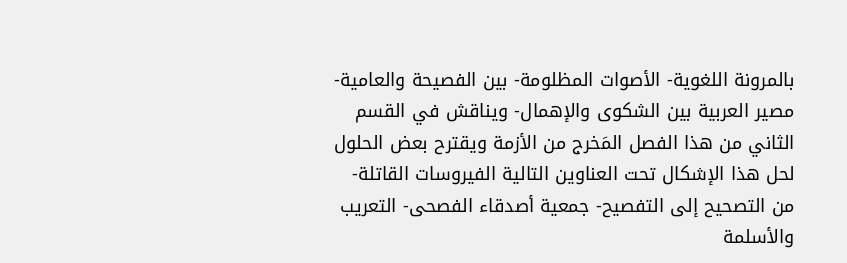بالمرونة اللغوية- الأصوات المظلومة- بين الفصيحة والعامية- مصير العربية بين الشكوى والإهمال- ويناقش في القسم الثاني من هذا الفصل المَخرج من الأزمة ويقترح بعض الحلول لحل هذا الإشكال تحت العناوين التالية الفيروسات القاتلة- من التصحيح إلى التفصيح- جمعية أصدقاء الفصحى- التعريب والأسلمة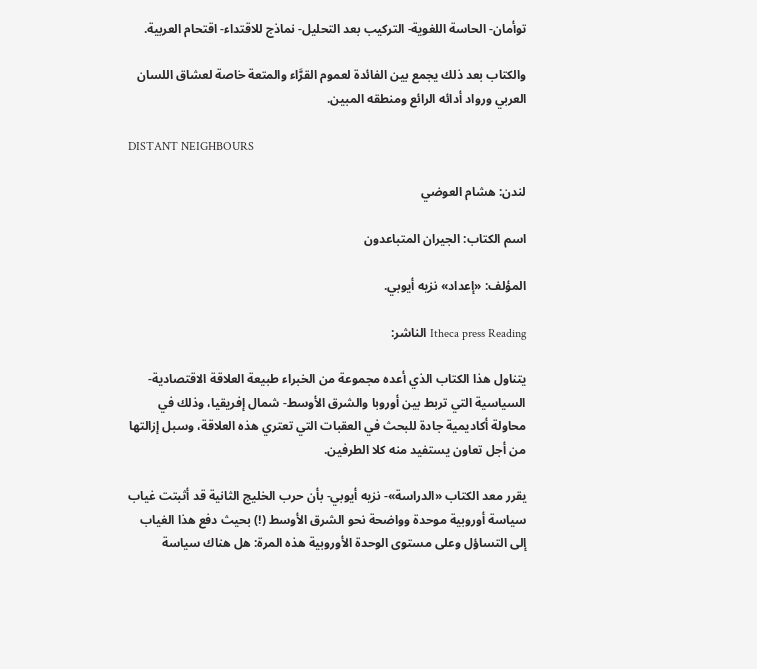توأمان- الحاسة اللغوية- التركيب بعد التحليل- نماذج للاقتداء- اقتحام العربية.

والكتاب بعد ذلك يجمع بين الفائدة لعموم القرَّاء والمتعة خاصة لعشاق اللسان العربي ورواد أدائه الرائع ومنطقه المبين.

DISTANT NEIGHBOURS

لندن: هشام العوضي

اسم الكتاب: الجيران المتباعدون

المؤلف: «إعداد» نزيه أيوبي.

Itheca press Reading الناشر:

يتناول هذا الكتاب الذي أعده مجموعة من الخبراء طبيعة العلاقة الاقتصادية- السياسية التي تربط بين أوروبا والشرق الأوسط- شمال إفريقيا، وذلك في محاولة أكاديمية جادة للبحث في العقبات التي تعتري هذه العلاقة، وسبل إزالتها من أجل تعاون يستفيد منه كلا الطرفين.

يقرر معد الكتاب «الدراسة»- نزيه أيوبي- بأن حرب الخليج الثانية قد أثبتت غياب سياسة أوروبية موحدة وواضحة نحو الشرق الأوسط (!) بحيث دفع هذا الغياب إلى التساؤل وعلى مستوى الوحدة الأوروبية هذه المرة: هل هناك سياسة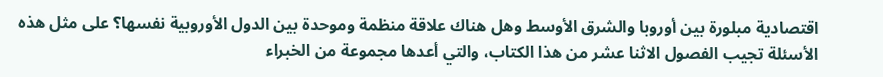اقتصادية مبلورة بين أوروبا والشرق الأوسط وهل هناك علاقة منظمة وموحدة بين الدول الأوروبية نفسها؟ على مثل هذه الأسئلة تجيب الفصول الاثنا عشر من هذا الكتاب، والتي أعدها مجموعة من الخبراء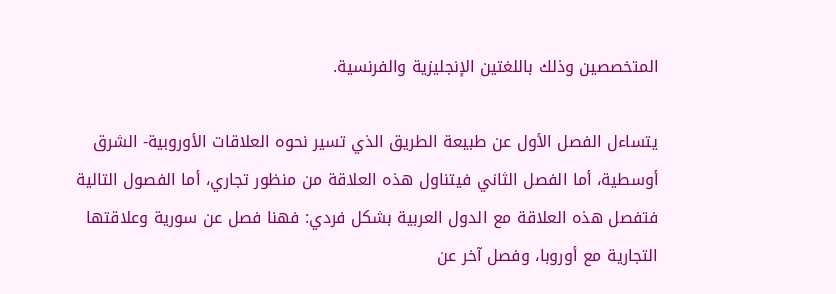المتخصصين وذلك باللغتين الإنجليزية والفرنسية.

يتساءل الفصل الأول عن طبيعة الطريق الذي تسير نحوه العلاقات الأوروبية- الشرق أوسطية، أما الفصل الثاني فيتناول هذه العلاقة من منظور تجاري، أما الفصول التالية فتفصل هذه العلاقة مع الدول العربية بشكل فردي: فهنا فصل عن سورية وعلاقتها التجارية مع أوروبا، وفصل آخر عن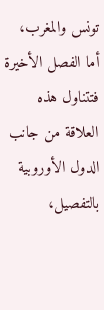تونس والمغرب، أما الفصل الأخيرة فتتناول هذه العلاقة من جانب الدول الأوروبية بالتفصيل،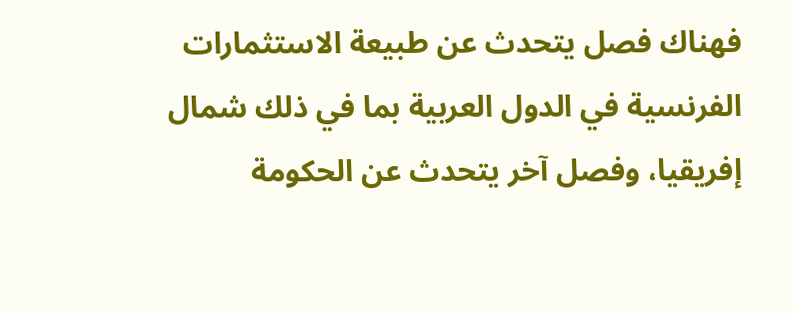فهناك فصل يتحدث عن طبيعة الاستثمارات الفرنسية في الدول العربية بما في ذلك شمال إفريقيا، وفصل آخر يتحدث عن الحكومة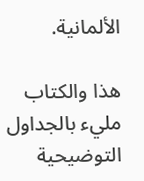الألمانية.

هذا والكتاب مليء بالجداول التوضيحية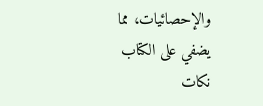والإحصائيات، مما يضفي على الكتاب نكات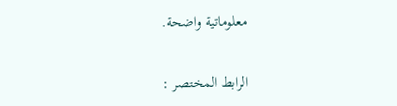معلوماتية واضحة.

الرابط المختصر :